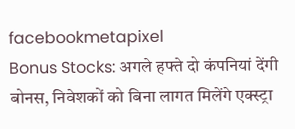facebookmetapixel
Bonus Stocks: अगले हफ्ते दो कंपनियां देंगी बोनस, निवेशकों को बिना लागत मिलेंगे एक्स्ट्रा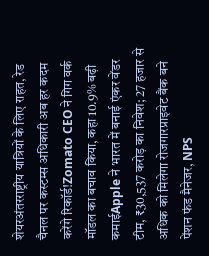शेयरअंतरराष्ट्रीय यात्रियों के लिए राहत, रेड चैनल पर कस्टम्स अधिकारी अब हर कदम करेंगे रिकॉर्ड!Zomato CEO ने गिग वर्क मॉडल का बचाव किया, कहा 10.9% बढ़ी कमाईApple ने भारत में बनाई एंकर वेंडर टीम, ₹30,537 करोड़ का निवेश; 27 हजार से अधिक को मिलेगा रोजगारप्राइवेट बैंक बने पेंशन फंड मैनेजर, NPS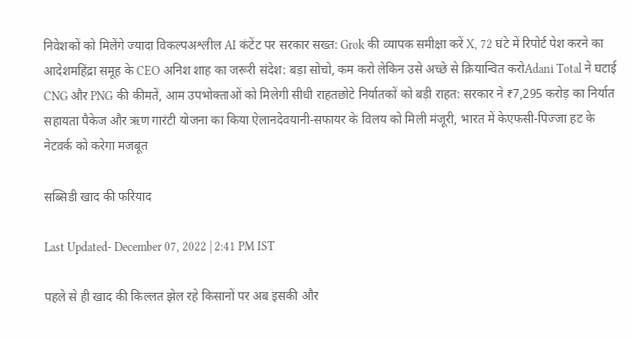निवेशकों को मिलेंगे ज्यादा विकल्पअश्लील AI कंटेंट पर सरकार सख्त: Grok की व्यापक समीक्षा करें X, 72 घंटे में रिपोर्ट पेश करने का आदेशमहिंद्रा समूह के CEO अनिश शाह का जरूरी संदेश: बड़ा सोचो, कम करो लेकिन उसे अच्छे से क्रियान्वित करोAdani Total ने घटाई CNG और PNG की कीमतें, आम उपभोक्ताओं को मिलेगी सीधी राहतछोटे निर्यातकों को बड़ी राहत: सरकार ने ₹7,295 करोड़ का निर्यात सहायता पैकेज और ऋण गारंटी योजना का किया ऐलानदेवयानी-सफायर के विलय को मिली मंजूरी, भारत में केएफसी-पिज्जा हट के नेटवर्क को करेगा मजबूत

सब्सिडी खाद की फरियाद

Last Updated- December 07, 2022 | 2:41 PM IST

पहले से ही खाद की किल्लत झेल रहे किसानों पर अब इसकी और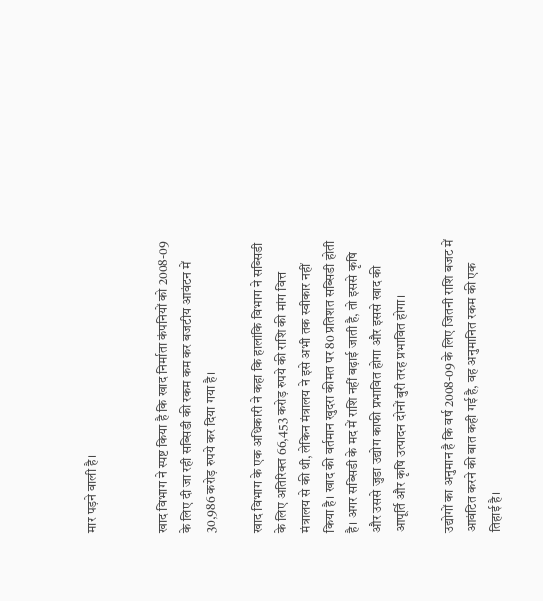मार पड़ने वाली है।


खाद विभाग ने स्पष्ट किया है कि खाद निर्माता कंपनियों को 2008-09 के लिए दी जा रही सब्सिडी की रकम कम कर बजटीय आवंटन में 30,986 करोड़ रुपये कर दिया गया है।

खाद विभाग के एक अधिकारी ने कहा कि हालांकि विभाग ने सब्सिडी के लिए अतिरिक्त 66,453 करोड़ रुपये की राशि की मांग वित्त मंत्रालय से की थी, लेकिन मंत्रालय ने इसे अभी तक स्वीकार नहीं किया है। खाद की वर्तमान खुदरा कीमत पर 80 प्रतिशत सब्सिडी होती है। अगर सब्सिडी के मद में राशि नहीं बढ़ाई जाती है, तो इससे कृषि और उससे जुडा उद्योग काफी प्रभावित होगा और इससे खाद की आपूर्ति और कृषि उत्पादन दोनों बुरी तरह प्रभावित होगा।

उद्योगों का अनुमान है कि वर्ष 2008-09 के लिए जितनी राशि बजट में आवंटित करने की बात कही गई है, वह अनुमानित रकम की एक तिहाई है।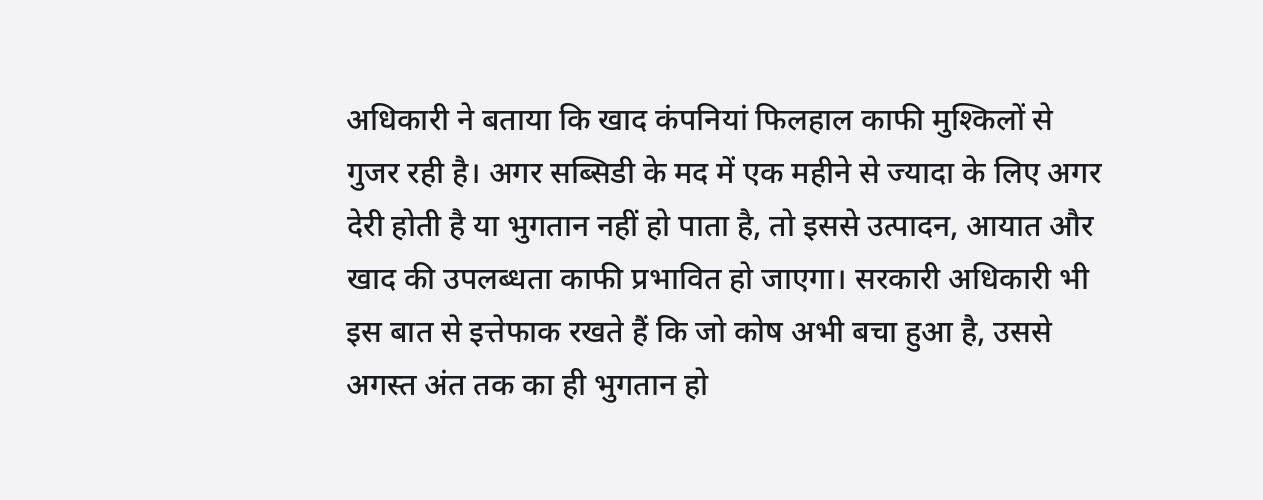अधिकारी ने बताया कि खाद कंपनियां फिलहाल काफी मुश्किलों से गुजर रही है। अगर सब्सिडी के मद में एक महीने से ज्यादा के लिए अगर देरी होती है या भुगतान नहीं हो पाता है, तो इससे उत्पादन, आयात और खाद की उपलब्धता काफी प्रभावित हो जाएगा। सरकारी अधिकारी भी इस बात से इत्तेफाक रखते हैं कि जो कोष अभी बचा हुआ है, उससे अगस्त अंत तक का ही भुगतान हो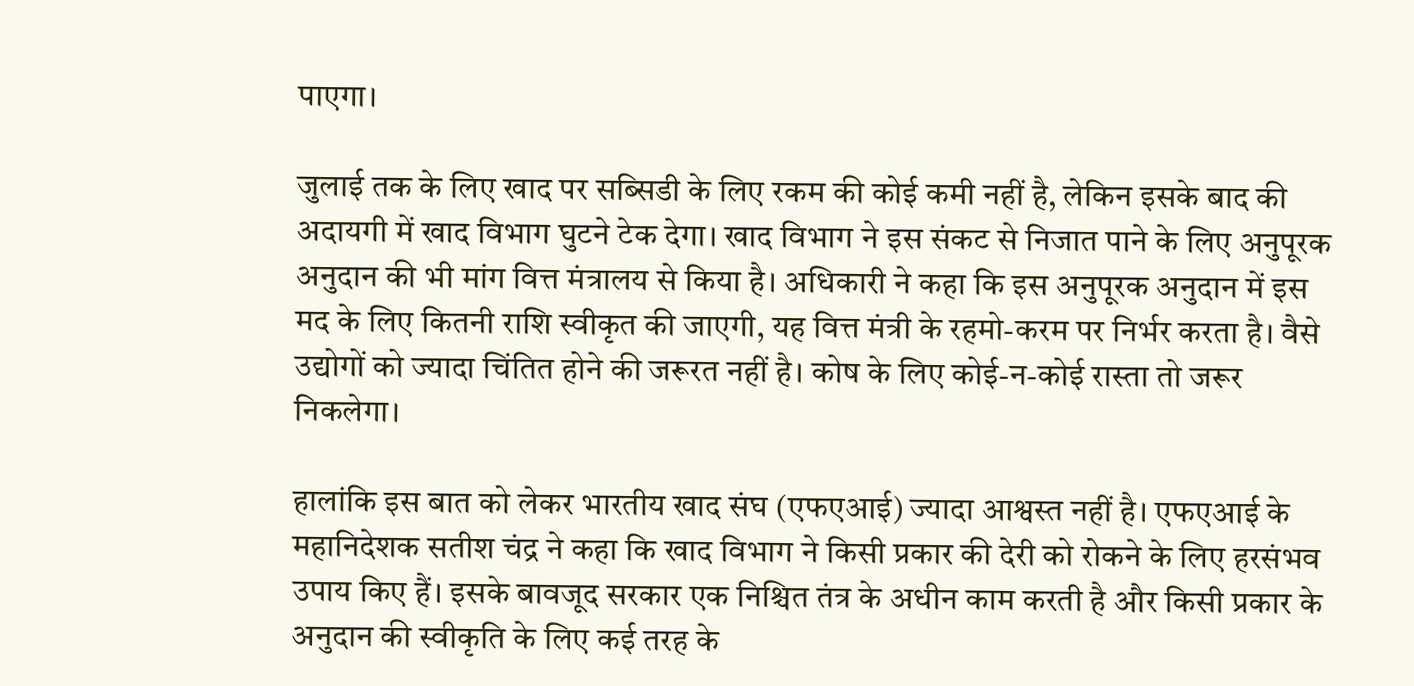पाएगा।

जुलाई तक के लिए खाद पर सब्सिडी के लिए रकम की कोई कमी नहीं है, लेकिन इसके बाद की अदायगी में खाद विभाग घुटने टेक देगा। खाद विभाग ने इस संकट से निजात पाने के लिए अनुपूरक अनुदान की भी मांग वित्त मंत्रालय से किया है। अधिकारी ने कहा कि इस अनुपूरक अनुदान में इस मद के लिए कितनी राशि स्वीकृत की जाएगी, यह वित्त मंत्री के रहमो-करम पर निर्भर करता है। वैसे उद्योगों को ज्यादा चिंतित होने की जरूरत नहीं है। कोष के लिए कोई-न-कोई रास्ता तो जरूर निकलेगा।

हालांकि इस बात को लेकर भारतीय खाद संघ (एफएआई) ज्यादा आश्वस्त नहीं है। एफएआई के महानिदेशक सतीश चंद्र ने कहा कि खाद विभाग ने किसी प्रकार की देरी को रोकने के लिए हरसंभव उपाय किए हैं। इसके बावजूद सरकार एक निश्चित तंत्र के अधीन काम करती है और किसी प्रकार के  अनुदान की स्वीकृति के लिए कई तरह के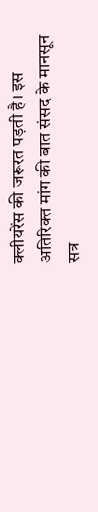क्लीयरेंस की जरूरत पड़ती है। इस अतिरिक्त मांग की बात संसद के मानसून सत्र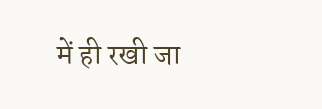में ही रखी जा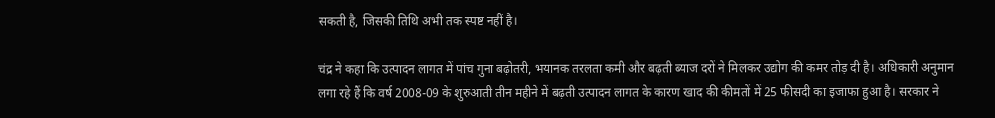सकती है, जिसकी तिथि अभी तक स्पष्ट नहीं है।

चंद्र ने कहा कि उत्पादन लागत में पांच गुना बढ़ोतरी, भयानक तरलता कमी और बढ़ती ब्याज दरों ने मिलकर उद्योग की कमर तोड़ दी है। अधिकारी अनुमान लगा रहे हैं कि वर्ष 2008-09 के शुरुआती तीन महीने में बढ़ती उत्पादन लागत के कारण खाद की कीमतों में 25 फीसदी का इजाफा हुआ है। सरकार ने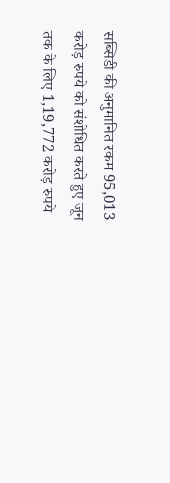सब्सिडी की अनुमानित रकम 95,013 करोड़ रुपये को संशोधित करते हुए जून तक के लिए 1,19,772 करोड़ रुपये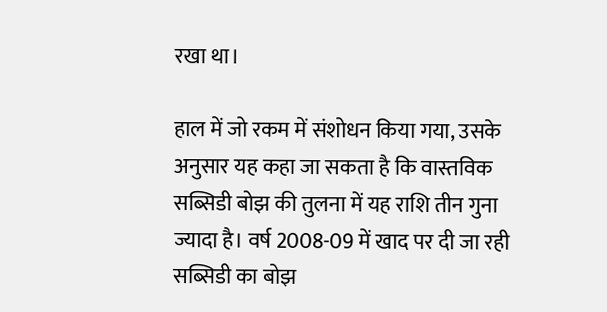रखा था।

हाल में जो रकम में संशोधन किया गया, उसके अनुसार यह कहा जा सकता है कि वास्तविक सब्सिडी बोझ की तुलना में यह राशि तीन गुना ज्यादा है। वर्ष 2008-09 में खाद पर दी जा रही सब्सिडी का बोझ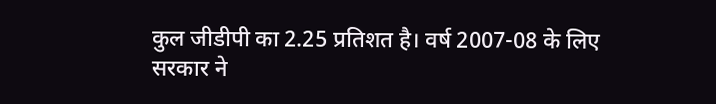कुल जीडीपी का 2.25 प्रतिशत है। वर्ष 2007-08 के लिए सरकार ने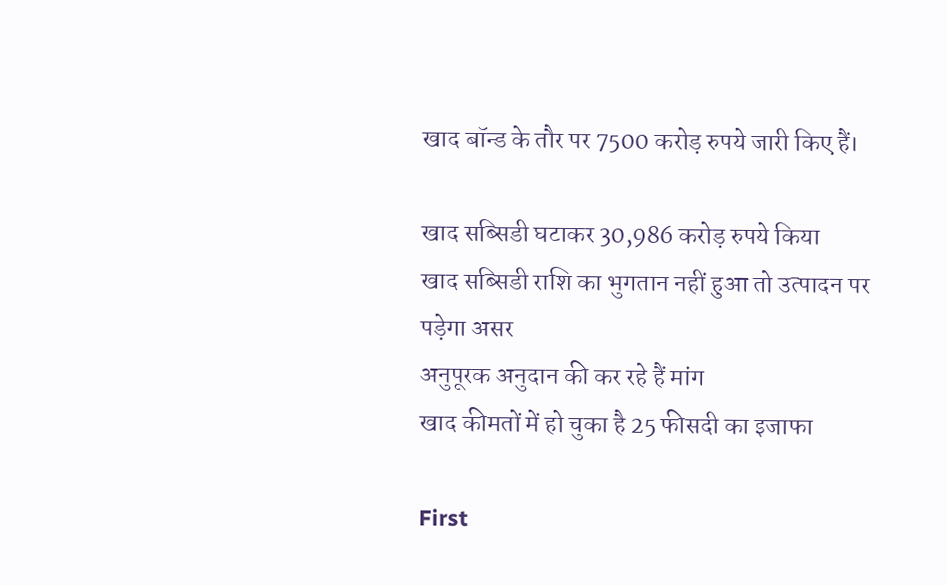खाद बॉन्ड के तौर पर 7500 करोड़ रुपये जारी किए हैं।

खाद सब्सिडी घटाकर 30,986 करोड़ रुपये किया
खाद सब्सिडी राशि का भुगतान नहीं हुआ तो उत्पादन पर पड़ेगा असर
अनुपूरक अनुदान की कर रहे हैं मांग
खाद कीमतों में हो चुका है 25 फीसदी का इजाफा

First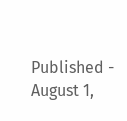Published - August 1,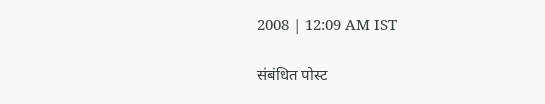2008 | 12:09 AM IST

संबंधित पोस्ट